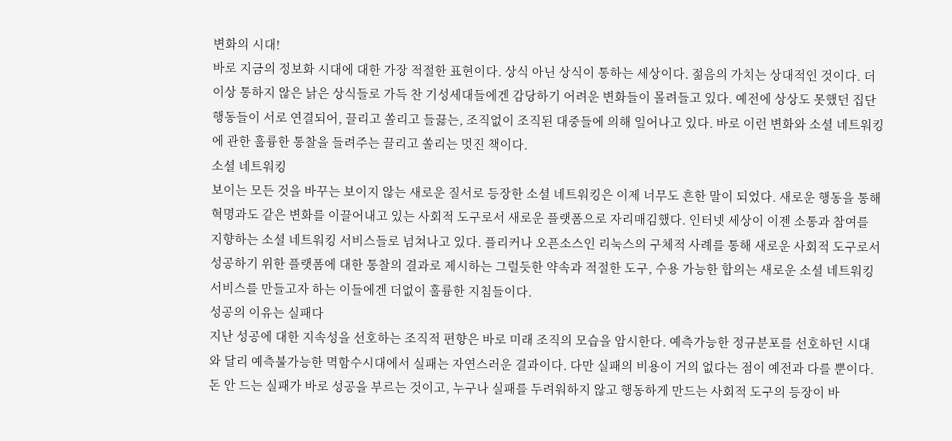변화의 시대!
바로 지금의 정보화 시대에 대한 가장 적절한 표현이다. 상식 아닌 상식이 통하는 세상이다. 젊음의 가치는 상대적인 것이다. 더이상 통하지 않은 낡은 상식들로 가득 찬 기성세대들에겐 감당하기 어려운 변화들이 몰려들고 있다. 예전에 상상도 못했던 집단행동들이 서로 연결되어, 끌리고 쏠리고 들끓는, 조직없이 조직된 대중들에 의해 일어나고 있다. 바로 이런 변화와 소셜 네트워킹에 관한 훌륭한 통찰을 들려주는 끌리고 쏠리는 멋진 책이다.
소셜 네트워킹
보이는 모든 것을 바꾸는 보이지 않는 새로운 질서로 등장한 소셜 네트워킹은 이제 너무도 흔한 말이 되었다. 새로운 행동을 통해 혁명과도 같은 변화를 이끌어내고 있는 사회적 도구로서 새로운 플랫폼으로 자리매김했다. 인터넷 세상이 이젠 소통과 참여를 지향하는 소셜 네트워킹 서비스들로 넘쳐나고 있다. 플리커나 오픈소스인 리눅스의 구체적 사례를 통해 새로운 사회적 도구로서 성공하기 위한 플랫폼에 대한 통찰의 결과로 제시하는 그럴듯한 약속과 적절한 도구, 수용 가능한 합의는 새로운 소셜 네트워킹 서비스를 만들고자 하는 이들에겐 더없이 훌륭한 지침들이다.
성공의 이유는 실패다
지난 성공에 대한 지속성을 선호하는 조직적 편향은 바로 미래 조직의 모습을 암시한다. 예측가능한 정규분포를 선호하던 시대와 달리 예측불가능한 멱함수시대에서 실패는 자연스러운 결과이다. 다만 실패의 비용이 거의 없다는 점이 예전과 다를 뿐이다. 돈 안 드는 실패가 바로 성공을 부르는 것이고, 누구나 실패를 두려워하지 않고 행동하게 만드는 사회적 도구의 등장이 바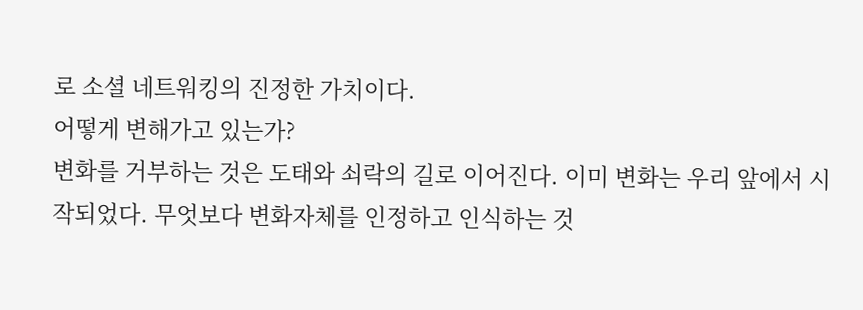로 소셜 네트워킹의 진정한 가치이다.
어떻게 변해가고 있는가?
변화를 거부하는 것은 도태와 쇠락의 길로 이어진다. 이미 변화는 우리 앞에서 시작되었다. 무엇보다 변화자체를 인정하고 인식하는 것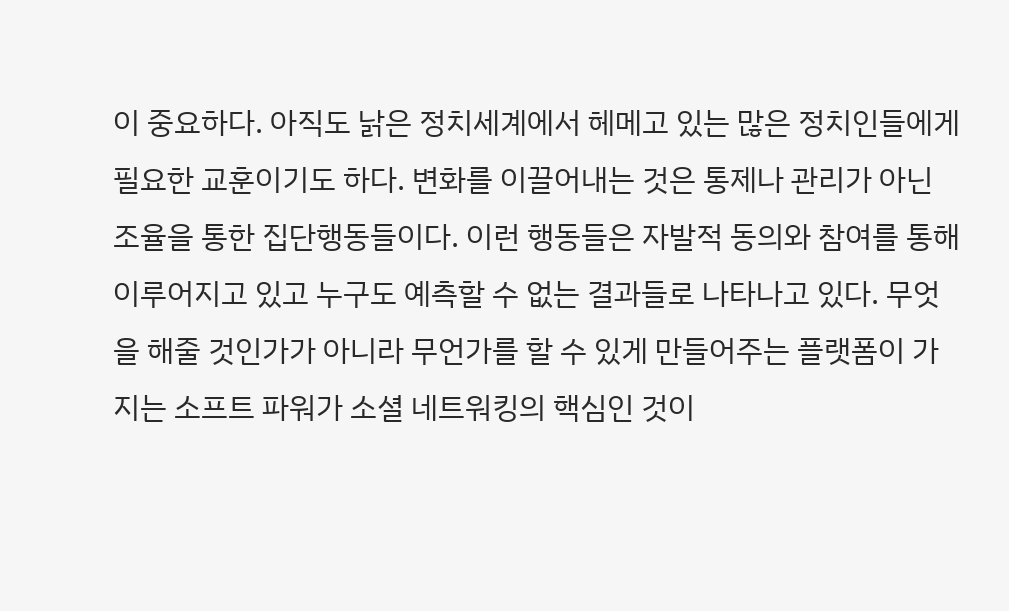이 중요하다. 아직도 낡은 정치세계에서 헤메고 있는 많은 정치인들에게 필요한 교훈이기도 하다. 변화를 이끌어내는 것은 통제나 관리가 아닌 조율을 통한 집단행동들이다. 이런 행동들은 자발적 동의와 참여를 통해 이루어지고 있고 누구도 예측할 수 없는 결과들로 나타나고 있다. 무엇을 해줄 것인가가 아니라 무언가를 할 수 있게 만들어주는 플랫폼이 가지는 소프트 파워가 소셜 네트워킹의 핵심인 것이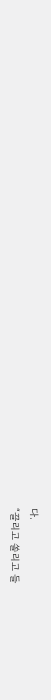다.
“끌리고 쏠리고 들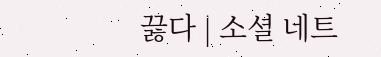끓다 | 소셜 네트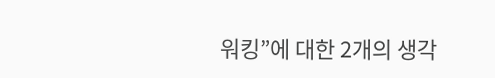워킹”에 대한 2개의 생각